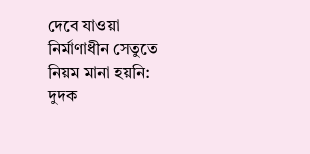দেবে যাওয়া নির্মাণাধীন সেতুতে নিয়ম মানা হয়নি: দুদক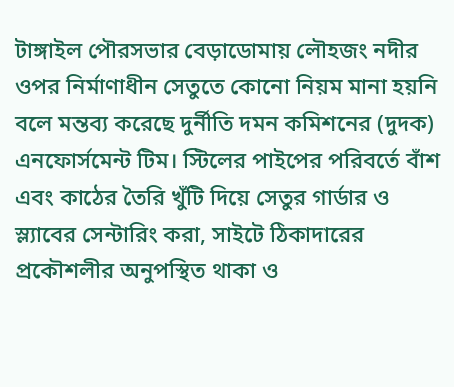টাঙ্গাইল পৌরসভার বেড়াডোমায় লৌহজং নদীর ওপর নির্মাণাধীন সেতুতে কোনো নিয়ম মানা হয়নি বলে মন্তব্য করেছে দুর্নীতি দমন কমিশনের (দুদক) এনফোর্সমেন্ট টিম। স্টিলের পাইপের পরিবর্তে বাঁশ এবং কাঠের তৈরি খুঁটি দিয়ে সেতুর গার্ডার ও স্ল্যাবের সেন্টারিং করা, সাইটে ঠিকাদারের প্রকৌশলীর অনুপস্থিত থাকা ও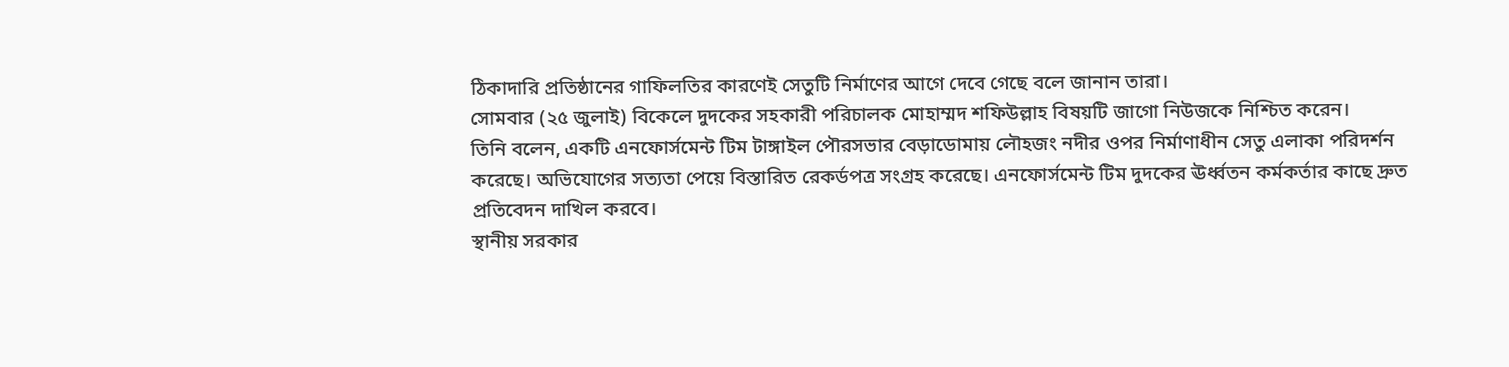ঠিকাদারি প্রতিষ্ঠানের গাফিলতির কারণেই সেতুটি নির্মাণের আগে দেবে গেছে বলে জানান তারা।
সোমবার (২৫ জুলাই) বিকেলে দুদকের সহকারী পরিচালক মোহাম্মদ শফিউল্লাহ বিষয়টি জাগো নিউজকে নিশ্চিত করেন।
তিনি বলেন, একটি এনফোর্সমেন্ট টিম টাঙ্গাইল পৌরসভার বেড়াডোমায় লৌহজং নদীর ওপর নির্মাণাধীন সেতু এলাকা পরিদর্শন করেছে। অভিযোগের সত্যতা পেয়ে বিস্তারিত রেকর্ডপত্র সংগ্রহ করেছে। এনফোর্সমেন্ট টিম দুদকের ঊর্ধ্বতন কর্মকর্তার কাছে দ্রুত প্রতিবেদন দাখিল করবে।
স্থানীয় সরকার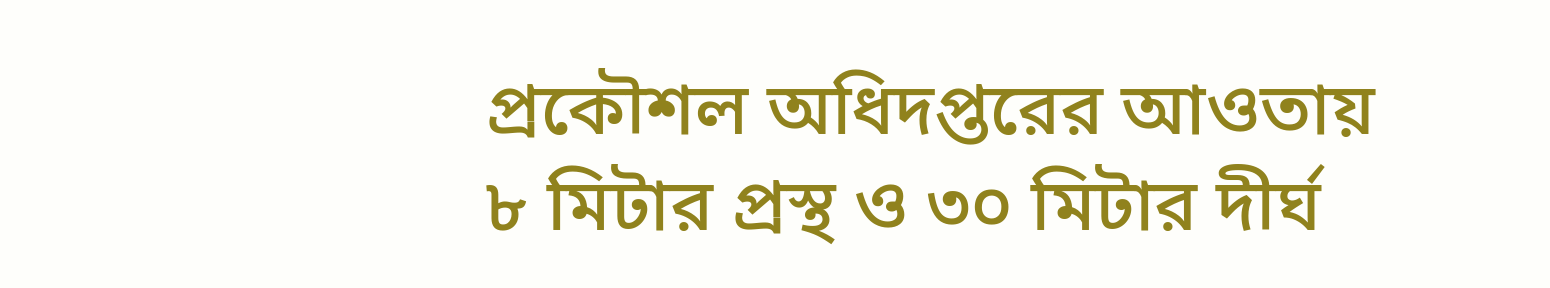প্রকৌশল অধিদপ্তরের আওতায় ৮ মিটার প্রস্থ ও ৩০ মিটার দীর্ঘ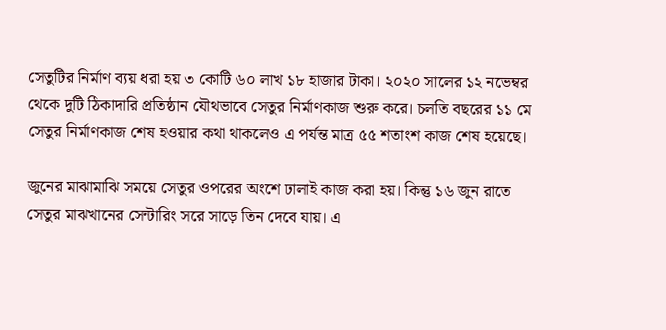সেতুটির নির্মাণ ব্যয় ধরা হয় ৩ কোটি ৬০ লাখ ১৮ হাজার টাকা। ২০২০ সালের ১২ নভেম্বর থেকে দুটি ঠিকাদারি প্রতিষ্ঠান যৌথভাবে সেতুর নির্মাণকাজ শুরু করে। চলতি বছরের ১১ মে সেতুর নির্মাণকাজ শেষ হওয়ার কথা থাকলেও এ পর্যন্ত মাত্র ৫৫ শতাংশ কাজ শেষ হয়েছে।

জুনের মাঝামাঝি সময়ে সেতুর ওপরের অংশে ঢালাই কাজ করা হয়। কিন্তু ১৬ জুন রাতে সেতুর মাঝখানের সেন্টারিং সরে সাড়ে তিন দেবে যায়। এ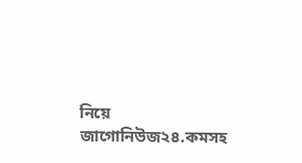নিয়ে জাগোনিউজ২৪.কমসহ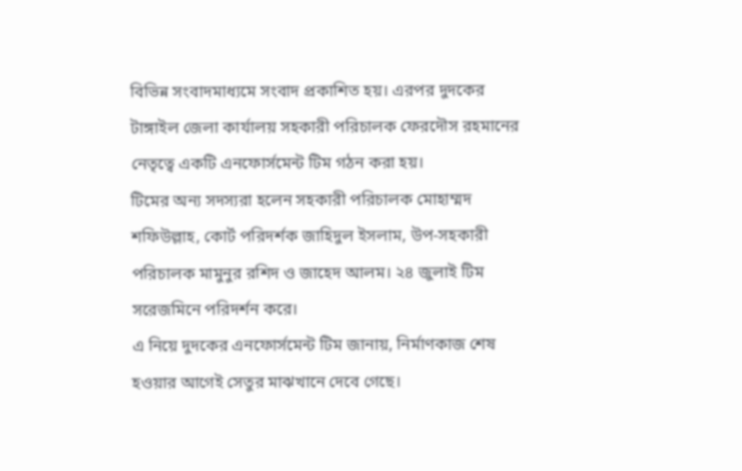বিভিন্ন সংবাদমাধ্যমে সংবাদ প্রকাশিত হয়। এরপর দুদকের টাঙ্গাইল জেলা কার্যালয় সহকারী পরিচালক ফেরদৌস রহমানের নেতৃত্বে একটি এনফোর্সমেন্ট টিম গঠন করা হয়।
টিমের অন্য সদস্যরা হলেন সহকারী পরিচালক মোহাম্মদ শফিউল্লাহ, কোর্ট পরিদর্শক জাহিদুল ইসলাম, উপ-সহকারী পরিচালক মামুনুর রশিদ ও জাহেদ আলম। ২৪ জুলাই টিম সরেজমিনে পরিদর্শন করে।
এ নিয়ে দুদকের এনফোর্সমেন্ট টিম জানায়, নির্মাণকাজ শেষ হওয়ার আগেই সেতুর মাঝখানে দেবে গেছে।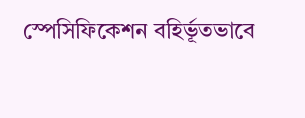স্পেসিফিকেশন বহির্ভূতভাবে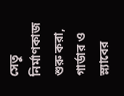সেতু নির্মাণকাজ শুরু করা, গার্ডার ও স্ল্যাবের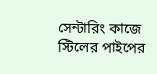সেন্টারিং কাজে স্টিলের পাইপের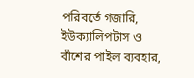পরিবর্তে গজারি, ইউক্যালিপটাস ও বাঁশের পাইল ব্যবহার,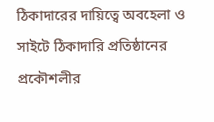ঠিকাদারের দায়িত্বে অবহেলা ও সাইটে ঠিকাদারি প্রতিষ্ঠানের প্রকৌশলীর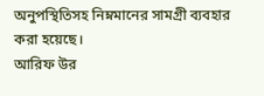অনুপস্থিতিসহ নিম্নমানের সামগ্রী ব্যবহার করা হয়েছে।
আরিফ উর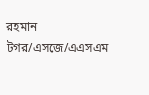রহমান টগর/এসজে/এএসএম